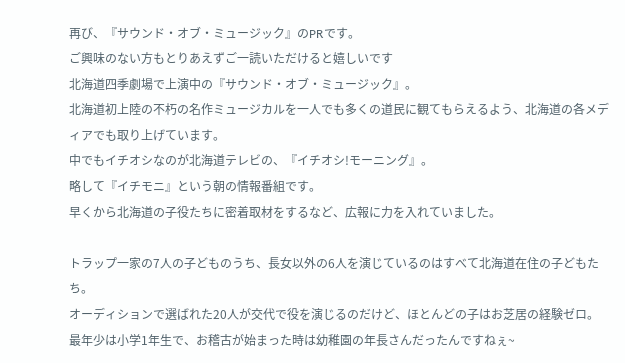再び、『サウンド・オブ・ミュージック』のPRです。
ご興味のない方もとりあえずご一読いただけると嬉しいです
北海道四季劇場で上演中の『サウンド・オブ・ミュージック』。
北海道初上陸の不朽の名作ミュージカルを一人でも多くの道民に観てもらえるよう、北海道の各メディアでも取り上げています。
中でもイチオシなのが北海道テレビの、『イチオシ!モーニング』。
略して『イチモニ』という朝の情報番組です。
早くから北海道の子役たちに密着取材をするなど、広報に力を入れていました。

トラップ一家の7人の子どものうち、長女以外の6人を演じているのはすべて北海道在住の子どもたち。
オーディションで選ばれた20人が交代で役を演じるのだけど、ほとんどの子はお芝居の経験ゼロ。
最年少は小学1年生で、お稽古が始まった時は幼稚園の年長さんだったんですねぇ~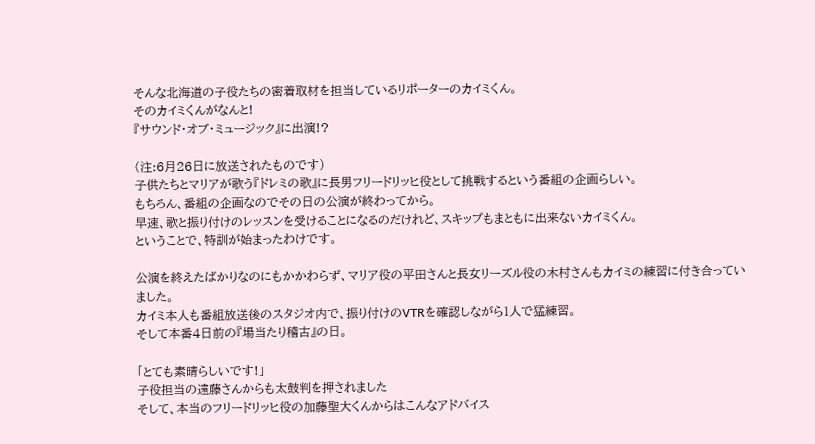そんな北海道の子役たちの密着取材を担当しているリポーターのカイミくん。
そのカイミくんがなんと!
『サウンド・オブ・ミュージック』に出演!?

(注:6月26日に放送されたものです)
子供たちとマリアが歌う『ドレミの歌』に長男フリードリッヒ役として挑戦するという番組の企画らしい。
もちろん、番組の企画なのでその日の公演が終わってから。
早速、歌と振り付けのレッスンを受けることになるのだけれど、スキップもまともに出来ないカイミくん。
ということで、特訓が始まったわけです。

公演を終えたばかりなのにもかかわらず、マリア役の平田さんと長女リーズル役の木村さんもカイミの練習に付き合っていました。
カイミ本人も番組放送後のスタジオ内で、振り付けのVTRを確認しながら1人で猛練習。
そして本番4日前の『場当たり稽古』の日。

「とても素晴らしいです!」
子役担当の遠藤さんからも太鼓判を押されました
そして、本当のフリードリッヒ役の加藤聖大くんからはこんなアドバイス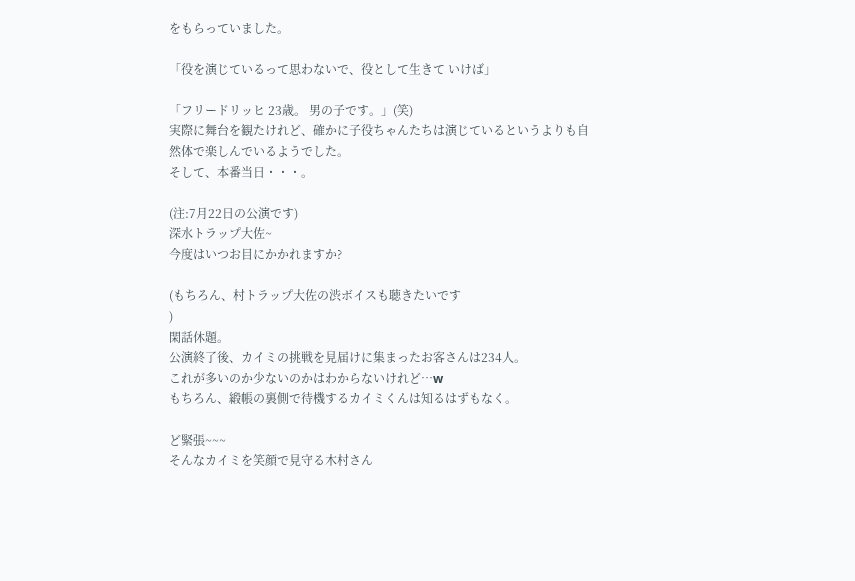をもらっていました。

「役を演じているって思わないで、役として生きて いけば」

「フリードリッヒ 23歳。 男の子です。」(笑)
実際に舞台を観たけれど、確かに子役ちゃんたちは演じているというよりも自然体で楽しんでいるようでした。
そして、本番当日・・・。

(注:7月22日の公演です)
深水トラップ大佐~
今度はいつお目にかかれますか?

(もちろん、村トラップ大佐の渋ボイスも聴きたいです
)
閑話休題。
公演終了後、カイミの挑戦を見届けに集まったお客さんは234人。
これが多いのか少ないのかはわからないけれど…w
もちろん、緞帳の裏側で待機するカイミくんは知るはずもなく。

ど緊張~~~
そんなカイミを笑顔で見守る木村さん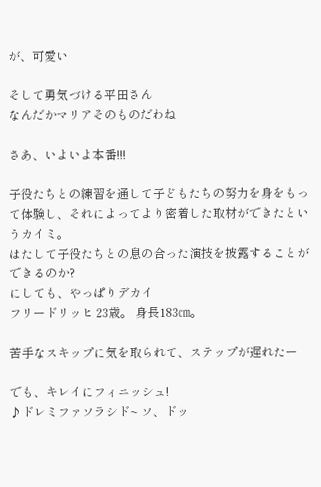が、可愛い

そして勇気づける平田さん
なんだかマリアそのものだわね

さあ、いよいよ本番!!!

子役たちとの練習を通して子どもたちの努力を身をもって体験し、それによってより密着した取材ができたというカイミ。
はたして子役たちとの息の合った演技を披露することができるのか?
にしても、やっぱりデカイ
フリードリッヒ 23歳。 身長183㎝。

苦手なスキップに気を取られて、ステップが遅れたー

でも、キレイにフィニッシュ!
♪ドレミファソラシド~ ソ、ドッ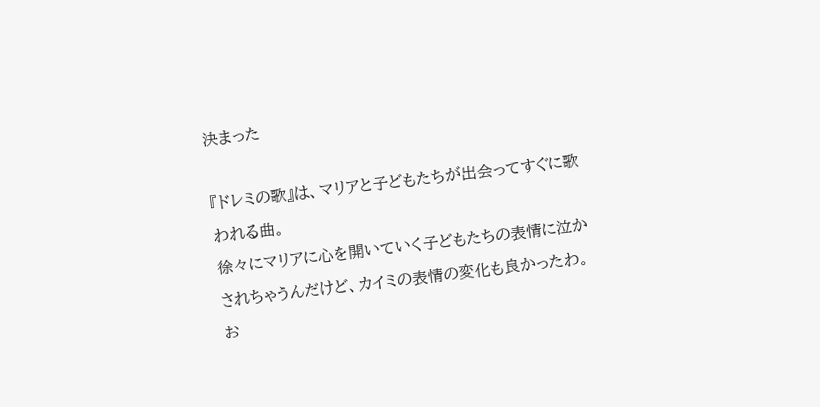決まった

『ドレミの歌』は、マリアと子どもたちが出会ってすぐに歌われる曲。
徐々にマリアに心を開いていく子どもたちの表情に泣かされちゃうんだけど、カイミの表情の変化も良かったわ。
お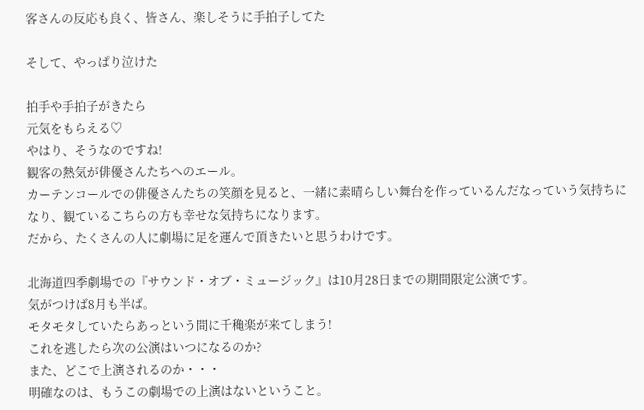客さんの反応も良く、皆さん、楽しそうに手拍子してた

そして、やっぱり泣けた

拍手や手拍子がきたら
元気をもらえる♡
やはり、そうなのですね!
観客の熱気が俳優さんたちへのエール。
カーテンコールでの俳優さんたちの笑顔を見ると、一緒に素晴らしい舞台を作っているんだなっていう気持ちになり、観ているこちらの方も幸せな気持ちになります。
だから、たくさんの人に劇場に足を運んで頂きたいと思うわけです。

北海道四季劇場での『サウンド・オブ・ミュージック』は10月28日までの期間限定公演です。
気がつけば8月も半ば。
モタモタしていたらあっという間に千穐楽が来てしまう!
これを逃したら次の公演はいつになるのか?
また、どこで上演されるのか・・・
明確なのは、もうこの劇場での上演はないということ。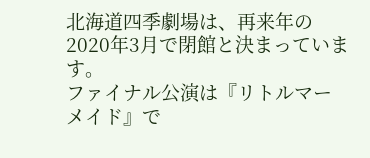北海道四季劇場は、再来年の2020年3月で閉館と決まっています。
ファイナル公演は『リトルマーメイド』で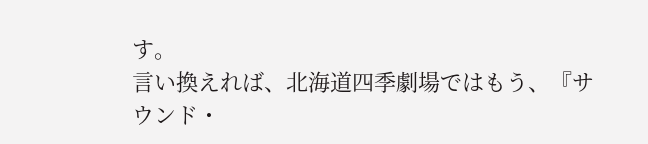す。
言い換えれば、北海道四季劇場ではもう、『サウンド・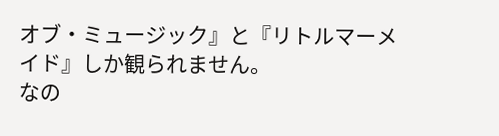オブ・ミュージック』と『リトルマーメイド』しか観られません。
なの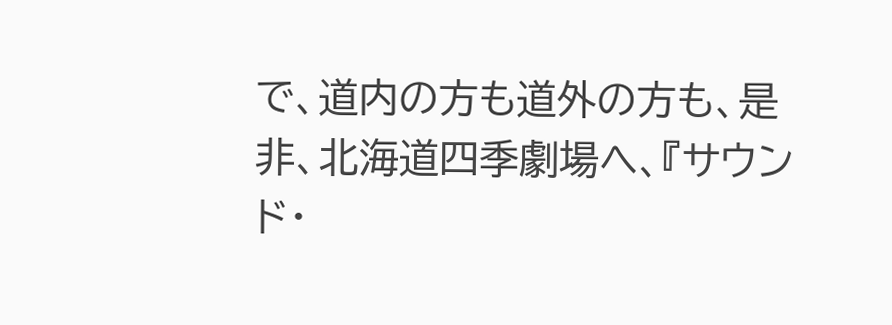で、道内の方も道外の方も、是非、北海道四季劇場へ、『サウンド・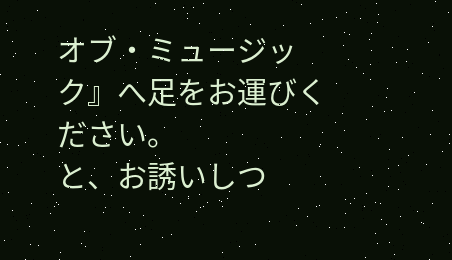オブ・ミュージック』へ足をお運びください。
と、お誘いしつ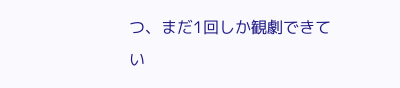つ、まだ1回しか観劇できてい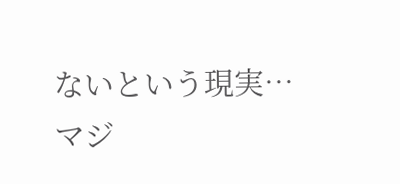ないという現実…
マジ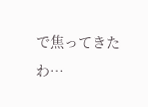で焦ってきたわ…